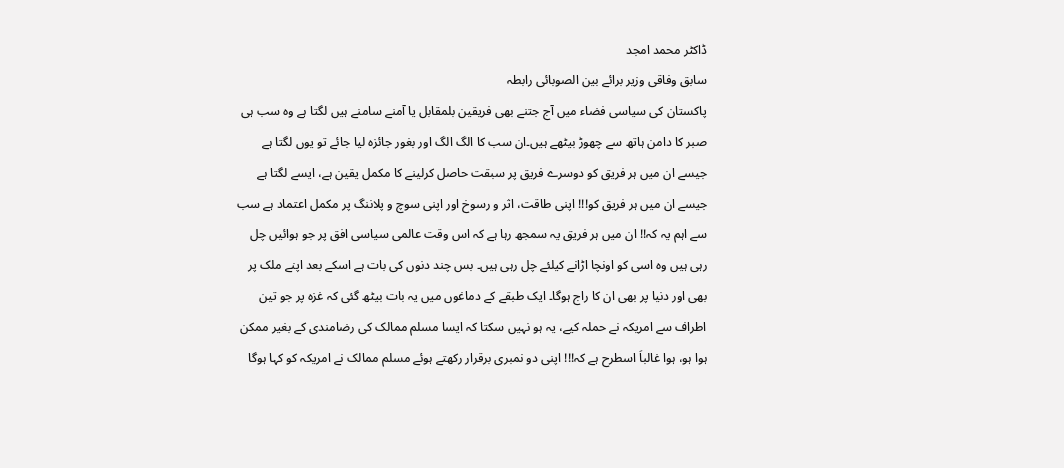ڈاکٹر محمد امجد
سابق وفاقی وزیر برائے بین الصوبائی رابطہ
پاکستان کی سیاسی فضاء میں آج جتنے بھی فریقین بلمقابل یا آمنے سامنے ہیں لگتا ہے وہ سب ہی صبر کا دامن ہاتھ سے چھوڑ بیٹھے ہیں۔ان سب کا الگ الگ اور بغور جائزہ لیا جائے تو یوں لگتا ہے جیسے ان میں ہر فریق کو دوسرے فریق پر سبقت حاصل کرلینے کا مکمل یقین ہے، ایسے لگتا ہے جیسے ان میں ہر فریق کو!!! اپنی طاقت، اثر و رسوخ اور اپنی سوچ و پلاننگ پر مکمل اعتماد ہے سب سے اہم یہ کہ!! ان میں ہر فریق یہ سمجھ رہا ہے کہ اس وقت عالمی سیاسی افق پر جو ہوائیں چل رہی ہیں وہ اسی کو اونچا اڑانے کیلئے چل رہی ہیں۔ بس چند دنوں کی بات ہے اسکے بعد اپنے ملک پر بھی اور دنیا پر بھی ان کا راج ہوگا۔ ایک طبقے کے دماغوں میں یہ بات بیٹھ گئی کہ غزہ پر جو تین اطراف سے امریکہ نے حملہ کیے، یہ ہو نہیں سکتا کہ ایسا مسلم ممالک کی رضامندی کے بغیر ممکن ہوا ہو، ہوا غالباَ اسطرح ہے کہ!!! اپنی دو نمبری برقرار رکھتے ہوئے مسلم ممالک نے امریکہ کو کہا ہوگا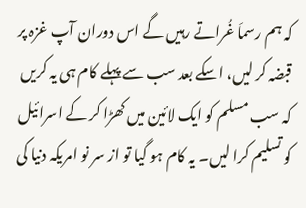کہ ہم رسماَ غُراتے رہیں گے اس دوران آپ غزہ پر قبضہ کر لیں، اسکے بعد سب سے پہلے کام ہی یہ کریں کہ سب مسلم کو ایک لائین میں کھڑا کر کے اسرائیل کو تسلیم کرا لیں۔ یہ کام ہو گیا تو از سر نو امریکہ دنیا کی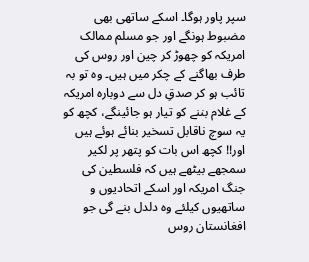سپر پاور ہوگا۔ اسکے ساتھی بھی مضبوط ہونگے اور جو مسلم ممالک امریکہ کو چھوڑ کر چین اور روس کی طرف بھاگنے کے چکر میں ہیں۔ وہ تو بہ تائب ہو کر صدقِ دل سے دوبارہ امریکہ کے غلام بننے کو تیار ہو جائینگے، کچھ کو یہ سوچ ناقابل تسخیر بنائے ہوئے ہیں اور!! کچھ اس بات کو پتھر پر لکیر سمجھے بیٹھے ہیں کہ فلسطین کی جنگ امریکہ اور اسکے اتحادیوں و ساتھیوں کیلئے وہ دلدل بنے گی جو افغانستان روس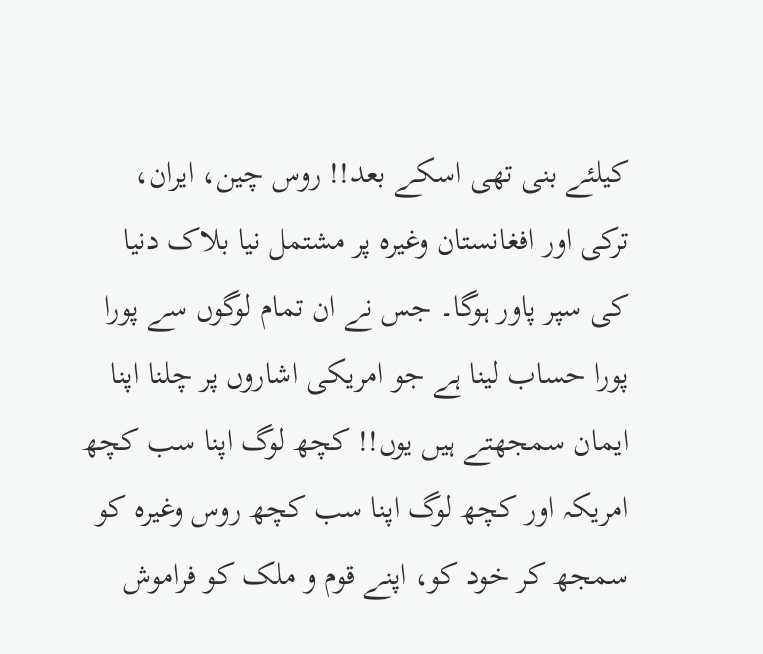کیلئے بنی تھی اسکے بعد!! روس چین، ایران، ترکی اور افغانستان وغیرہ پر مشتمل نیا بلاک دنیا کی سپر پاور ہوگا۔ جس نے ان تمام لوگوں سے پورا پورا حساب لینا ہے جو امریکی اشاروں پر چلنا اپنا ایمان سمجھتے ہیں یوں!! کچھ لوگ اپنا سب کچھ امریکہ اور کچھ لوگ اپنا سب کچھ روس وغیرہ کو سمجھ کر خود کو، اپنے قوم و ملک کو فراموش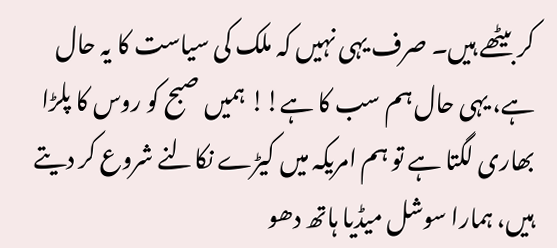کر بیٹھے ہیں۔ صرف یہی نہیں کہ ملک کی سیاست کا یہ حال ہے، یہی حال ہم سب کا ہے!! ہمیں صبح کو روس کا پلڑا بھاری لگتا ہے تو ہم امریکہ میں کیڑے نکالنے شروع کر دیتے ہیں، ہمارا سوشل میڈیا ہاتھ دھو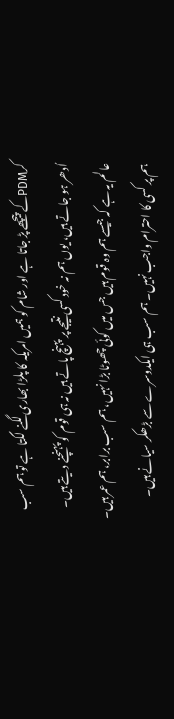کرPDMکے پیچھے پڑ جاتا ہے اور شام کو ہمیں امریکہ کا پلڑا بھاری لگنے لگتا ہے تو ہم سب اُدھر ہو جاتے ہیں، یوں ہم نہ خود کسی نتیجے پر پہنچ پاتے ہیں نہ ہی قوم کو پہنچنے دیتے ہیں۔ عالم یہ ہے کہ جیسے ہم وہ قوم ہیں جس میں کوئی چھوٹا بڑا نہیں، ہم سب برابر، ہم عمر ہیں۔ ہم پر کسی کا احترام واجب نہیں۔ ہم سب ہی ایکدوسرے سے بڑھکر سیانے ہیں۔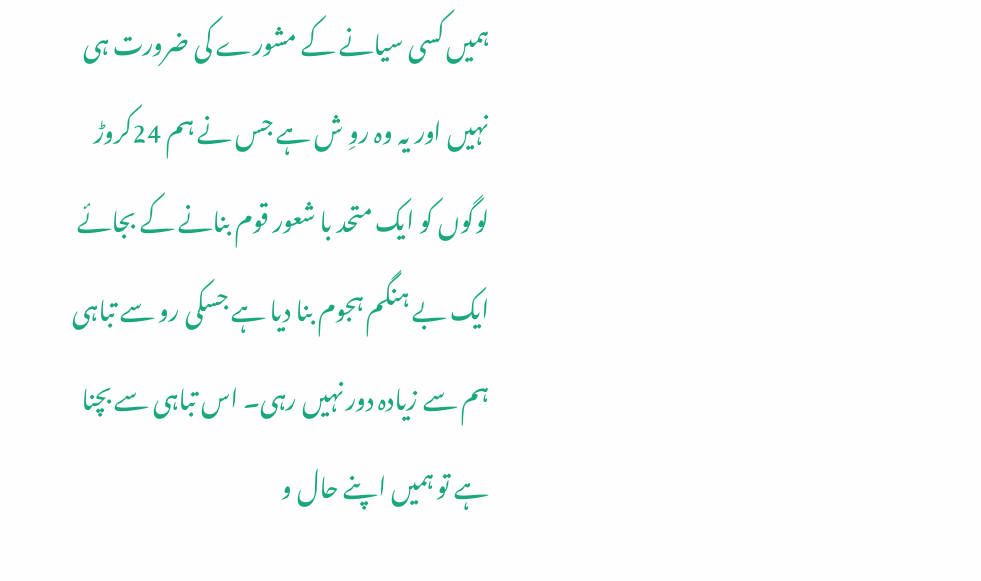ہمیں کسی سیانے کے مشورے کی ضرورت ہی نہیں اور یہ وہ روِ ش ہے جس نے ہم 24کروڑ لوگوں کو ایک متحد با شعور قوم بنانے کے بجائے ایک بے ہنگم ہجوم بنا دیا ہے جسکی رو سے تباہی ہم سے زیادہ دور نہیں رہی۔ اس تباہی سے بچنا ہے تو ہمیں اپنے حال و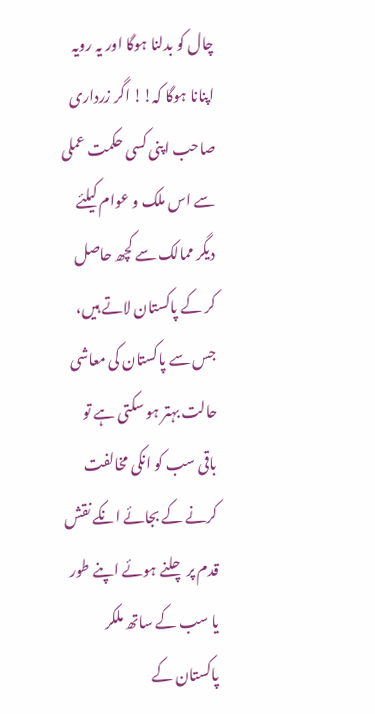چال کو بدلنا ہوگا اور یہ رویہ اپنانا ہوگا کہ!! اگر زرداری صاحب اپنی کسی حکمت عملی سے اس ملک و عوام کیلئے دیگر ممالک سے کچھ حاصل کر کے پاکستان لاتے ہیں، جس سے پاکستان کی معاشی حالت بہتر ہو سکتی ہے تو باقی سب کو انکی مخالفت کرنے کے بجائے انکے نقش قدم پر چلنے ہوئے اپنے طور یا سب کے ساتھ ملکر پاکستان کے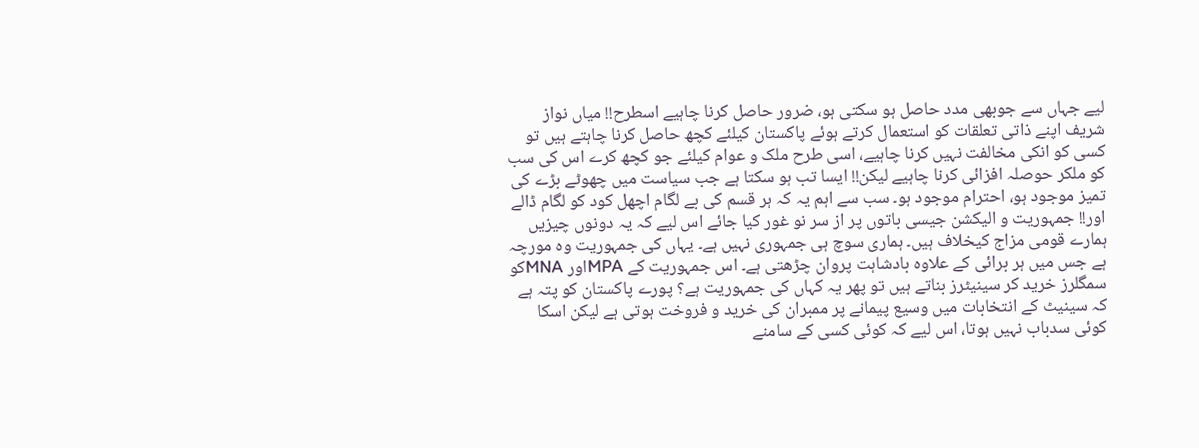لیے جہاں سے جوبھی مدد حاصل ہو سکتی ہو، ضرور حاصل کرنا چاہیے اسطرح!! میاں نواز شریف اپنے ذاتی تعلقات کو استعمال کرتے ہوئے پاکستان کیلئے کچھ حاصل کرنا چاہتے ہیں تو کسی کو انکی مخالفت نہیں کرنا چاہیے، اسی طرح ملک و عوام کیلئے جو کچھ کرے اس کی سب کو ملکر حوصلہ افزائی کرنا چاہیے لیکن!! ایسا تب ہو سکتا ہے جب سیاست میں چھوٹے بڑے کی تمیز موجود ہو، احترام موجود ہو۔ سب سے اہم یہ کہ ہر قسم کی بے لگام اچھل کود کو لگام ڈالے اور!! جمہوریت و الیکشن جیسی باتوں پر از سر نو غور کیا جائے اس لیے کہ یہ دونوں چیزیں ہمارے قومی مزاج کیخلاف ہیں۔ ہماری سوچ ہی جمہوری نہیں ہے۔ یہاں کی جمہوریت وہ مورچہ ہے جس میں ہر برائی کے علاوہ بادشاہت پروان چڑھتی ہے۔ اس جمہوریت کے MPAاور MNAکو سمگلرز خرید کر سینیٹرز بناتے ہیں تو پھر یہ کہاں کی جمہوریت ہے؟ پورے پاکستان کو پتہ ہے کہ سینیٹ کے انتخابات میں وسیع پیمانے پر ممبران کی خرید و فروخت ہوتی ہے لیکن اسکا کوئی سدباب نہیں ہوتا، اس لیے کہ کوئی کسی کے سامنے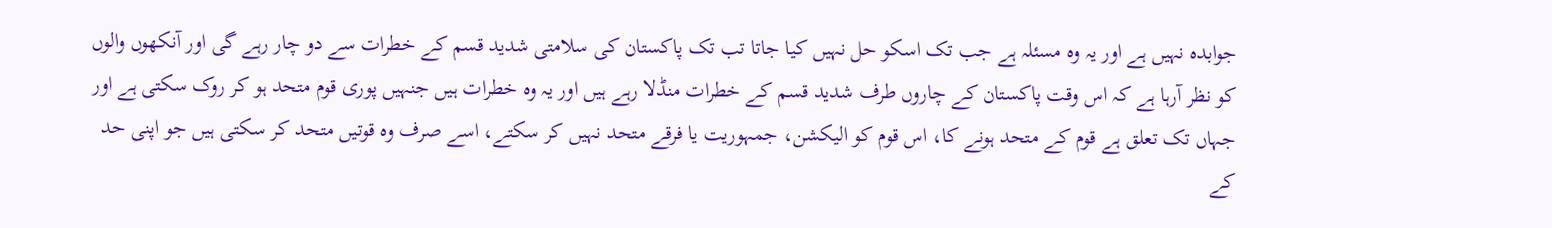جوابدہ نہیں ہے اور یہ وہ مسئلہ ہے جب تک اسکو حل نہیں کیا جاتا تب تک پاکستان کی سلامتی شدید قسم کے خطرات سے دو چار رہے گی اور آنکھوں والوں کو نظر آرہا ہے کہ اس وقت پاکستان کے چاروں طرف شدید قسم کے خطرات منڈلا رہے ہیں اور یہ وہ خطرات ہیں جنہیں پوری قوم متحد ہو کر روک سکتی ہے اور جہاں تک تعلق ہے قوم کے متحد ہونے کا، اس قوم کو الیکشن، جمہوریت یا فرقے متحد نہیں کر سکتے، اسے صرف وہ قوتیں متحد کر سکتی ہیں جو اپنی حد کے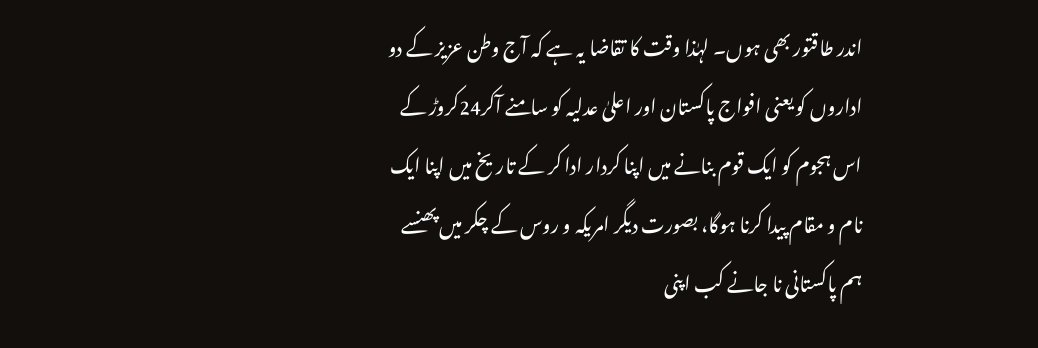اندر طاقتور بھی ہوں۔ لہٰذا وقت کا تقاضا یہ ہے کہ آج وطن عزیز کے دو اداروں کو یعنی افواج پاکستان اور اعلیٰ عدلیہ کو سامنے آکر24کروڑ کے اس ہجوم کو ایک قوم بنانے میں اپنا کردار ادا کر کے تاریخ میں اپنا ایک نام و مقام پیدا کرنا ہوگا، بصورت دیگر امریکہ و روس کے چکر میں پھنسے ہم پاکستانی نا جانے کب اپنی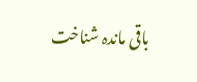باقی ماندہ شناخت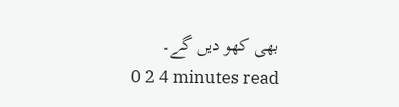بھی کھو دیں گے۔
0 2 4 minutes read